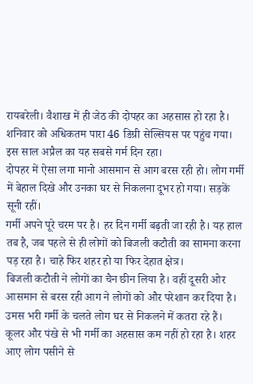रायबरेली। वैशाख में ही जेठ की दोपहर का अहसास हो रहा है। शनिवार को अधिकतम पारा 46 डिग्री सेल्सियस पर पहुंच गया। इस साल अप्रैल का यह सबसे गर्म दिन रहा।
दोपहर में ऐसा लगा मानो आसमान से आग बरस रही हो। लोग गर्मी में बेहाल दिखे और उनका घर से निकलना दूभर हो गया। सड़कें सूनी रहीं।
गर्मी अपने पूरे चरम पर है। हर दिन गर्मी बढ़ती जा रही है। यह हाल तब है, जब पहले से ही लोगों को बिजली कटौती का सामना करना पड़ रहा है। चाहे फिर शहर हो या फिर देहात क्षेत्र।
बिजली कटौती ने लोगों का चैन छीन लिया है। वहीं दूसरी ओर आसमान से बरस रही आग ने लोगों को और परेशान कर दिया है।
उमस भरी गर्मी के चलते लोग घर से निकलने में कतरा रहे हैं। कूलर और पंखे से भी गर्मी का अहसास कम नहीं हो रहा है। शहर आए लोग पसीने से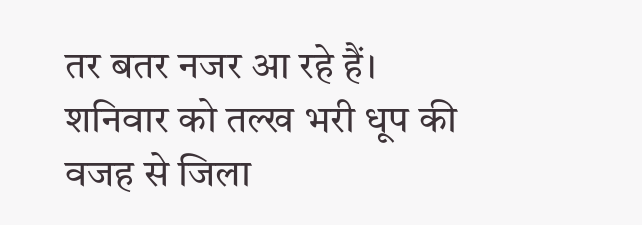तर बतर नजर आ रहे हैं।
शनिवार को तल्ख भरी धूप की वजह से जिला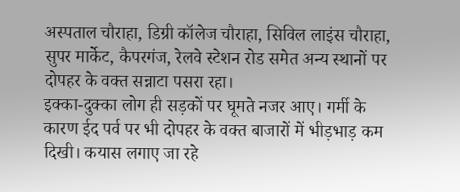अस्पताल चौराहा, डिग्री कॉलेज चौराहा, सिविल लाइंस चौराहा, सुपर मार्केट, कैपरगंज, रेलवे स्टेशन रोड समेत अन्य स्थानों पर दोपहर के वक्त सन्नाटा पसरा रहा।
इक्का-दुक्का लोग ही सड़कों पर घूमते नजर आए। गर्मी के कारण ईद पर्व पर भी दोपहर के वक्त बाजारों में भीड़भाड़ कम दिखी। कयास लगाए जा रहे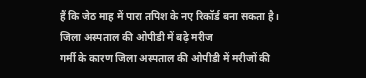हैं कि जेठ माह में पारा तपिश के नए रिकॉर्ड बना सकता है।
जिला अस्पताल की ओपीडी में बढ़े मरीज
गर्मी के कारण जिला अस्पताल की ओपीडी में मरीजों की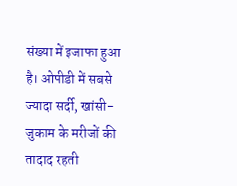संख्या में इजाफा हुआ है। ओपीडी में सबसे ज्यादा सर्दी, खांसी-जुकाम के मरीजों की तादाद रहती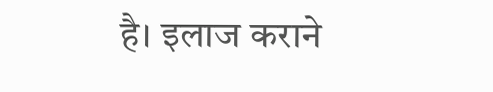है। इलाज कराने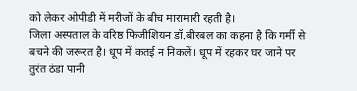को लेकर ओपीडी में मरीजों के बीच मारामारी रहती है।
जिला अस्पताल के वरिष्ठ फिजीशियन डॉ.बीरबल का कहना है कि गर्मी से बचने की जरूरत है। धूप में कतई न निकलें। धूप में रहकर घर जाने पर तुरंत ठंडा पानी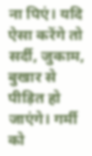ना पिएं। यदि ऐसा करेंगे तो सर्दी, जुकाम, बुखार से पीड़ित हो जाएंगे। गर्मी को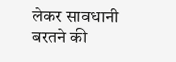लेकर सावधानी बरतने की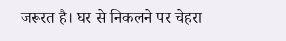जरूरत है। घर से निकलने पर चेहरा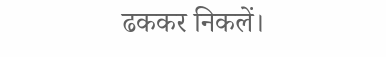ढककर निकलें।